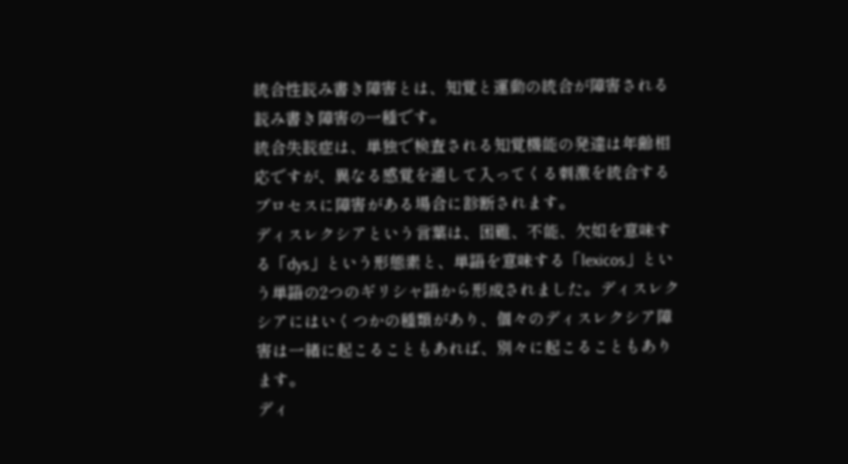統合性読み書き障害とは、知覚と運動の統合が障害される読み書き障害の一種です。
統合失読症は、単独で検査される知覚機能の発達は年齢相応ですが、異なる感覚を通して入ってくる刺激を統合するプロセスに障害がある場合に診断されます。
ディスレクシアという言葉は、困難、不能、欠如を意味する「dys」という形態素と、単語を意味する「lexicos」という単語の2つのギリシャ語から形成されました。ディスレクシアにはいくつかの種類があり、個々のディスレクシア障害は一緒に起こることもあれば、別々に起こることもあります。
ディ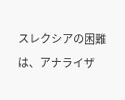スレクシアの困難は、アナライザ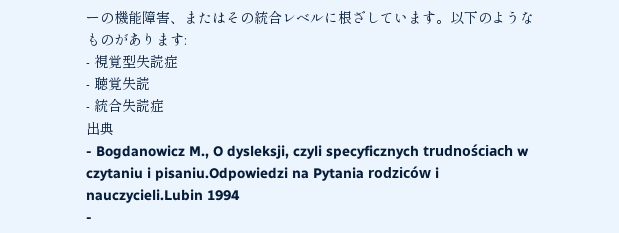ーの機能障害、またはその統合レベルに根ざしています。以下のようなものがあります:
- 視覚型失読症
- 聴覚失読
- 統合失読症
出典
- Bogdanowicz M., O dysleksji, czyli specyficznych trudnościach w czytaniu i pisaniu.Odpowiedzi na Pytania rodziców i nauczycieli.Lubin 1994
-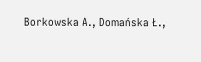Borkowska A., Domańska Ł.,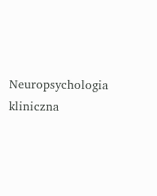Neuropsychologia kliniczna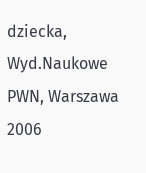dziecka, Wyd.Naukowe PWN, Warszawa 2006